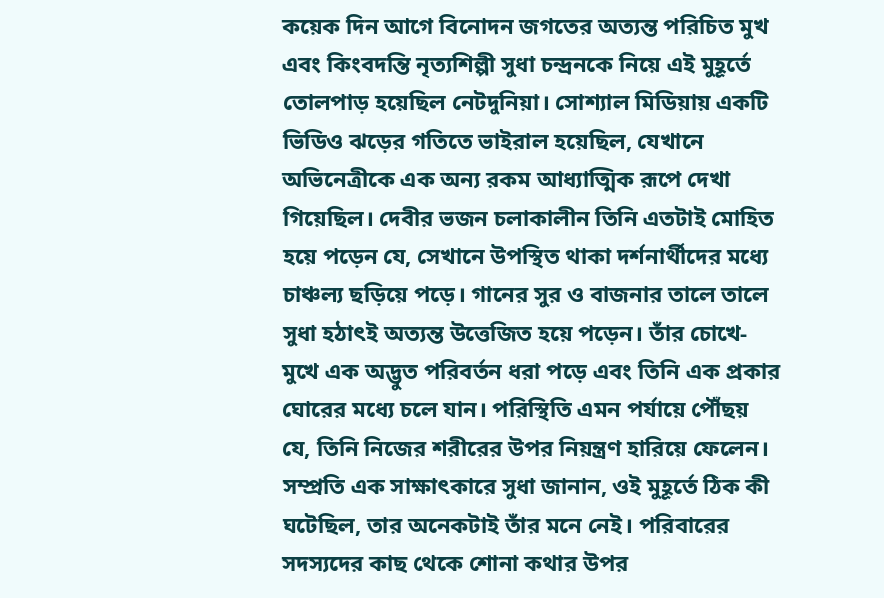কয়েক দিন আগে বিনোদন জগতের অত্যন্ত পরিচিত মুখ এবং কিংবদন্তি নৃত্যশিল্পী সুধা চন্দ্রনকে নিয়ে এই মুহূর্তে তোলপাড় হয়েছিল নেটদুনিয়া। সোশ্যাল মিডিয়ায় একটি ভিডিও ঝড়ের গতিতে ভাইরাল হয়েছিল, যেখানে অভিনেত্রীকে এক অন্য রকম আধ্যাত্মিক রূপে দেখা গিয়েছিল। দেবীর ভজন চলাকালীন তিনি এতটাই মোহিত হয়ে পড়েন যে, সেখানে উপস্থিত থাকা দর্শনার্থীদের মধ্যে চাঞ্চল্য ছড়িয়ে পড়ে। গানের সুর ও বাজনার তালে তালে সুধা হঠাৎই অত্যন্ত উত্তেজিত হয়ে পড়েন। তাঁর চোখে-মুখে এক অদ্ভুত পরিবর্তন ধরা পড়ে এবং তিনি এক প্রকার ঘোরের মধ্যে চলে যান। পরিস্থিতি এমন পর্যায়ে পৌঁছয় যে, তিনি নিজের শরীরের উপর নিয়ন্ত্রণ হারিয়ে ফেলেন।
সম্প্রতি এক সাক্ষাৎকারে সুধা জানান, ওই মুহূর্তে ঠিক কী ঘটেছিল, তার অনেকটাই তাঁর মনে নেই। পরিবারের সদস্যদের কাছ থেকে শোনা কথার উপর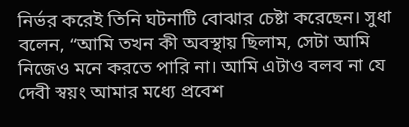নির্ভর করেই তিনি ঘটনাটি বোঝার চেষ্টা করেছেন। সুধা বলেন, “আমি তখন কী অবস্থায় ছিলাম, সেটা আমি নিজেও মনে করতে পারি না। আমি এটাও বলব না যে দেবী স্বয়ং আমার মধ্যে প্রবেশ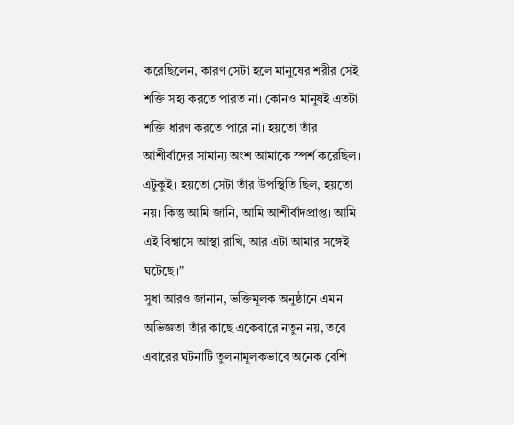করেছিলেন, কারণ সেটা হলে মানুষের শরীর সেই শক্তি সহ্য করতে পারত না। কোনও মানুষই এতটা শক্তি ধারণ করতে পারে না। হয়তো তাঁর আশীর্বাদের সামান্য অংশ আমাকে স্পর্শ করেছিল। এটুকুই। হয়তো সেটা তাঁর উপস্থিতি ছিল, হয়তো নয়। কিন্তু আমি জানি, আমি আশীর্বাদপ্রাপ্ত। আমি এই বিশ্বাসে আস্থা রাখি, আর এটা আমার সঙ্গেই ঘটেছে।”
সুধা আরও জানান, ভক্তিমূলক অনুষ্ঠানে এমন অভিজ্ঞতা তাঁর কাছে একেবারে নতুন নয়, তবে এবারের ঘটনাটি তুলনামূলকভাবে অনেক বেশি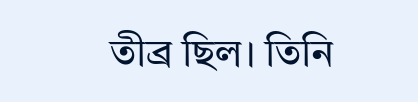তীব্র ছিল। তিনি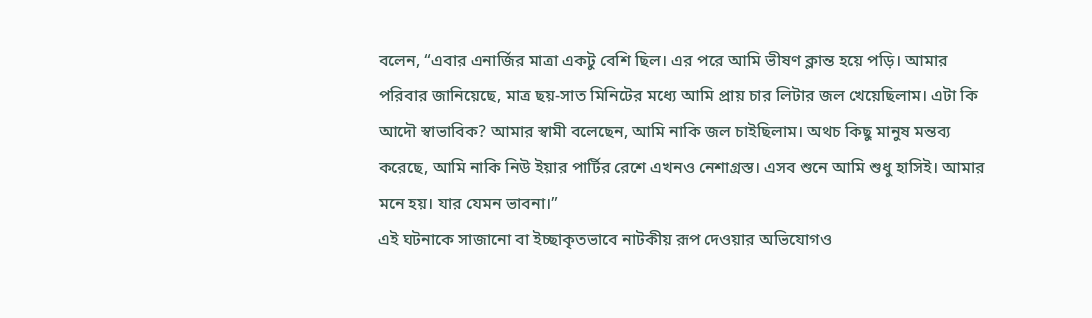বলেন, “এবার এনার্জির মাত্রা একটু বেশি ছিল। এর পরে আমি ভীষণ ক্লান্ত হয়ে পড়ি। আমার পরিবার জানিয়েছে, মাত্র ছয়-সাত মিনিটের মধ্যে আমি প্রায় চার লিটার জল খেয়েছিলাম। এটা কি আদৌ স্বাভাবিক? আমার স্বামী বলেছেন, আমি নাকি জল চাইছিলাম। অথচ কিছু মানুষ মন্তব্য করেছে, আমি নাকি নিউ ইয়ার পার্টির রেশে এখনও নেশাগ্রস্ত। এসব শুনে আমি শুধু হাসিই। আমার মনে হয়। যার যেমন ভাবনা।”
এই ঘটনাকে সাজানো বা ইচ্ছাকৃতভাবে নাটকীয় রূপ দেওয়ার অভিযোগও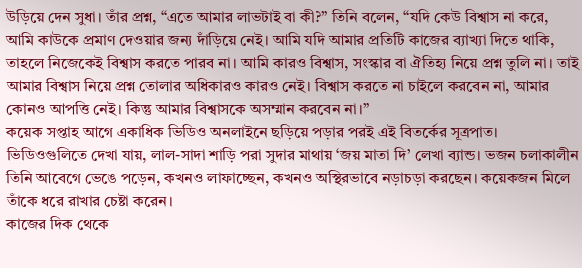উড়িয়ে দেন সুধা। তাঁর প্রশ্ন, “এতে আমার লাভটাই বা কী?” তিনি বলেন, “যদি কেউ বিশ্বাস না করে, আমি কাউকে প্রমাণ দেওয়ার জন্য দাঁড়িয়ে নেই। আমি যদি আমার প্রতিটি কাজের ব্যাখ্যা দিতে থাকি, তাহলে নিজেকেই বিশ্বাস করতে পারব না। আমি কারও বিশ্বাস, সংস্কার বা ঐতিহ্য নিয়ে প্রশ্ন তুলি না। তাই আমার বিশ্বাস নিয়ে প্রশ্ন তোলার অধিকারও কারও নেই। বিশ্বাস করতে না চাইলে করবেন না, আমার কোনও আপত্তি নেই। কিন্তু আমার বিশ্বাসকে অসম্মান করবেন না।”
কয়েক সপ্তাহ আগে একাধিক ভিডিও অনলাইনে ছড়িয়ে পড়ার পরই এই বিতর্কের সূত্রপাত। ভিডিওগুলিতে দেখা যায়, লাল-সাদা শাড়ি পরা সুদার মাথায় ‘জয় মাতা দি’ লেখা ব্যান্ড। ভজন চলাকালীন তিনি আবেগে ভেঙে পড়েন, কখনও লাফাচ্ছেন, কখনও অস্থিরভাবে নড়াচড়া করছেন। কয়েকজন মিলে তাঁকে ধরে রাখার চেষ্টা করেন।
কাজের দিক থেকে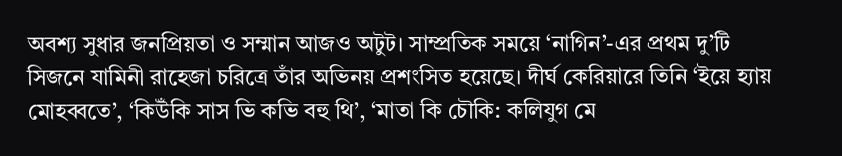অবশ্য সুধার জনপ্রিয়তা ও সম্মান আজও অটুট। সাম্প্রতিক সময়ে ‘নাগিন’-এর প্রথম দু’টি সিজনে যামিনী রাহেজা চরিত্রে তাঁর অভিনয় প্রশংসিত হয়েছে। দীর্ঘ কেরিয়ারে তিনি ‘ইয়ে হ্যায় মোহব্বতে’, ‘কিউঁকি সাস ভি কভি বহু থি’, ‘মাতা কি চৌকি: কলিযুগ মে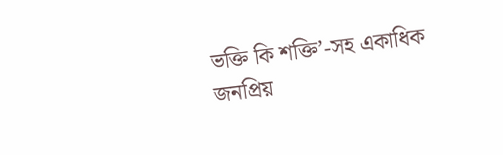ভক্তি কি শক্তি’-সহ একাধিক জনপ্রিয়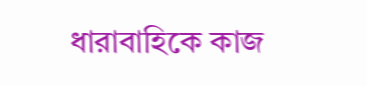ধারাবাহিকে কাজ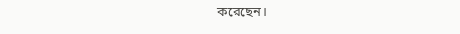করেছেন।